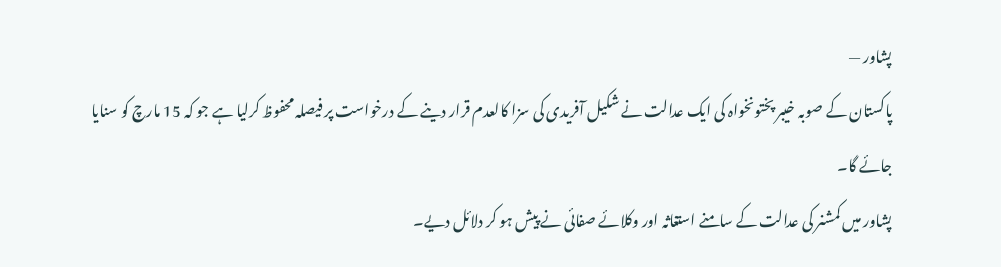پشاور —
پاکستان کے صوبہ خیبر پختونخواہ کی ایک عدالت نے شکیل آفریدی کی سزا کالعدم قرار دینے کے درخواست پر فیصلہ محفوظ کرلیا ہے جو کہ 15 مارچ کو سنایا جائے گا۔
پشاور میں کمشنر کی عدالت کے سامنے استغاثہ اور وکلائے صفائی نے پیش ہو کر دلائل دیے۔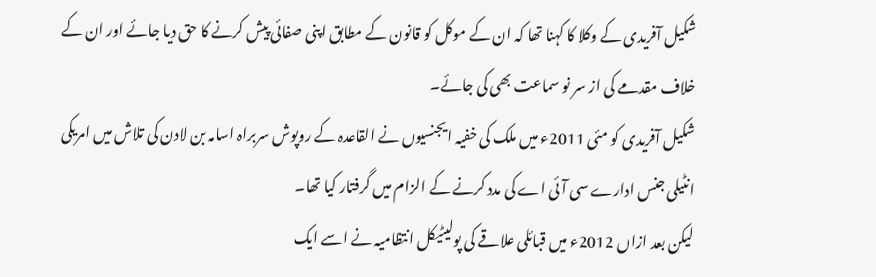شکیل آفریدی کے وکلا کا کہنا تھا کہ ان کے موکل کو قانون کے مطابق اپنی صفائی پیش کرنے کا حق دیا جائے اور ان کے خلاف مقدمے کی از سر نو سماعت بھی کی جائے۔
شکیل آفریدی کو مئی 2011ء میں ملک کی خفیہ ایجنسیوں نے القاعدہ کے روپوش سربراہ اسامہ بن لادن کی تلاش میں امریکی انٹیلی جنس ادارے سی آئی اے کی مدد کرنے کے الزام میں گرفتار کیا تھا۔
لیکن بعد ازاں 2012ء میں قبائلی علاقے کی پولیٹیکل انتظامیہ نے اسے ایک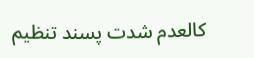کالعدم شدت پسند تنظیم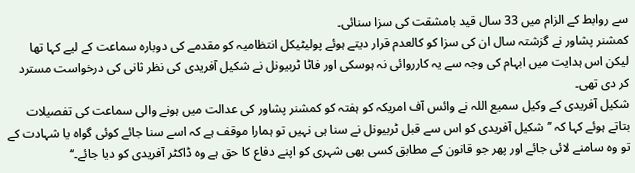سے روابط کے الزام میں 33 سال قید بامشقت کی سزا سنائی۔
کمشنر پشاور نے گزشتہ سال ان کی سزا کو کالعدم قرار دیتے ہوئے پولیٹیکل انتظامیہ کو مقدمے کی دوبارہ سماعت کے لیے کہا تھا لیکن اس ہدایت میں ابہام کی وجہ سے یہ کارروائی نہ ہوسکی اور فاٹا ٹربیونل نے شکیل آفریدی کی نظر ثانی کی درخواست مسترد کر دی تھی۔
شکیل آفریدی کے وکیل سمیع اللہ نے وائس آف امریکہ کو ہفتہ کو کمشنر پشاور کی عدالت میں ہونے والی سماعت کی تفصیلات بتاتے ہوئے کہا کہ ’’ شکیل آفریدی کو اس سے قبل ٹربیونل نے سنا ہی نہیں تو ہمارا موقف ہے کہ اسے سنا جائے کوئی گواہ یا شہادت کے تو وہ سامنے لائی جائے اور پھر جو قانون کے مطابق کسی بھی شہری کو اپنے دفاع کا حق ہے وہ ڈاکٹر آفریدی کو دیا جائے۔‘‘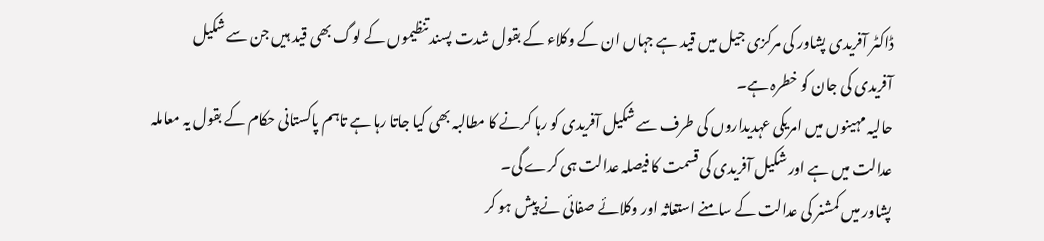ڈاکٹر آفریدی پشاور کی مرکزی جیل میں قید ہے جہاں ان کے وکلاء کے بقول شدت پسند تنظیموں کے لوگ بھی قید ہیں جن سے شکیل آفریدی کی جان کو خطرہ ہے۔
حالیہ مہینوں میں امریکی عہدیداروں کی طرف سے شکیل آفریدی کو رہا کرنے کا مطالبہ بھی کیا جاتا رہا ہے تاہم پاکستانی حکام کے بقول یہ معاملہ عدالت میں ہے اور شکیل آفریدی کی قسمت کا فیصلہ عدالت ہی کرے گی۔
پشاور میں کمشنر کی عدالت کے سامنے استغاثہ اور وکلائے صفائی نے پیش ہو کر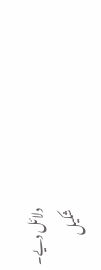دلائل دیے۔
شکیل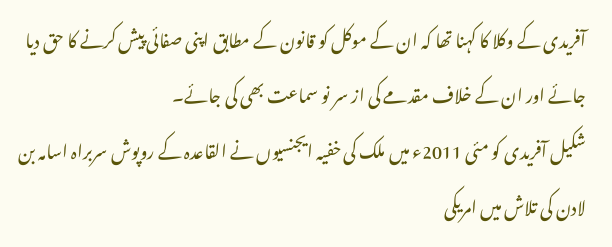آفریدی کے وکلا کا کہنا تھا کہ ان کے موکل کو قانون کے مطابق اپنی صفائی پیش کرنے کا حق دیا جائے اور ان کے خلاف مقدمے کی از سر نو سماعت بھی کی جائے۔
شکیل آفریدی کو مئی 2011ء میں ملک کی خفیہ ایجنسیوں نے القاعدہ کے روپوش سربراہ اسامہ بن لادن کی تلاش میں امریکی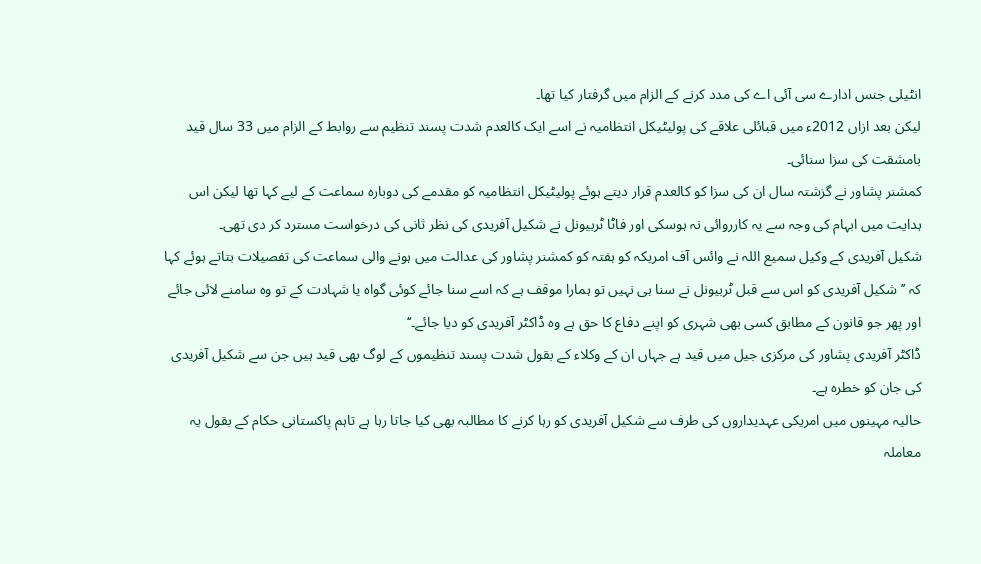انٹیلی جنس ادارے سی آئی اے کی مدد کرنے کے الزام میں گرفتار کیا تھا۔
لیکن بعد ازاں 2012ء میں قبائلی علاقے کی پولیٹیکل انتظامیہ نے اسے ایک کالعدم شدت پسند تنظیم سے روابط کے الزام میں 33 سال قید بامشقت کی سزا سنائی۔
کمشنر پشاور نے گزشتہ سال ان کی سزا کو کالعدم قرار دیتے ہوئے پولیٹیکل انتظامیہ کو مقدمے کی دوبارہ سماعت کے لیے کہا تھا لیکن اس ہدایت میں ابہام کی وجہ سے یہ کارروائی نہ ہوسکی اور فاٹا ٹربیونل نے شکیل آفریدی کی نظر ثانی کی درخواست مسترد کر دی تھی۔
شکیل آفریدی کے وکیل سمیع اللہ نے وائس آف امریکہ کو ہفتہ کو کمشنر پشاور کی عدالت میں ہونے والی سماعت کی تفصیلات بتاتے ہوئے کہا کہ ’’ شکیل آفریدی کو اس سے قبل ٹربیونل نے سنا ہی نہیں تو ہمارا موقف ہے کہ اسے سنا جائے کوئی گواہ یا شہادت کے تو وہ سامنے لائی جائے اور پھر جو قانون کے مطابق کسی بھی شہری کو اپنے دفاع کا حق ہے وہ ڈاکٹر آفریدی کو دیا جائے۔‘‘
ڈاکٹر آفریدی پشاور کی مرکزی جیل میں قید ہے جہاں ان کے وکلاء کے بقول شدت پسند تنظیموں کے لوگ بھی قید ہیں جن سے شکیل آفریدی کی جان کو خطرہ ہے۔
حالیہ مہینوں میں امریکی عہدیداروں کی طرف سے شکیل آفریدی کو رہا کرنے کا مطالبہ بھی کیا جاتا رہا ہے تاہم پاکستانی حکام کے بقول یہ معاملہ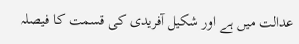عدالت میں ہے اور شکیل آفریدی کی قسمت کا فیصلہ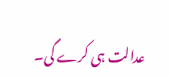عدالت ہی کرے گی۔